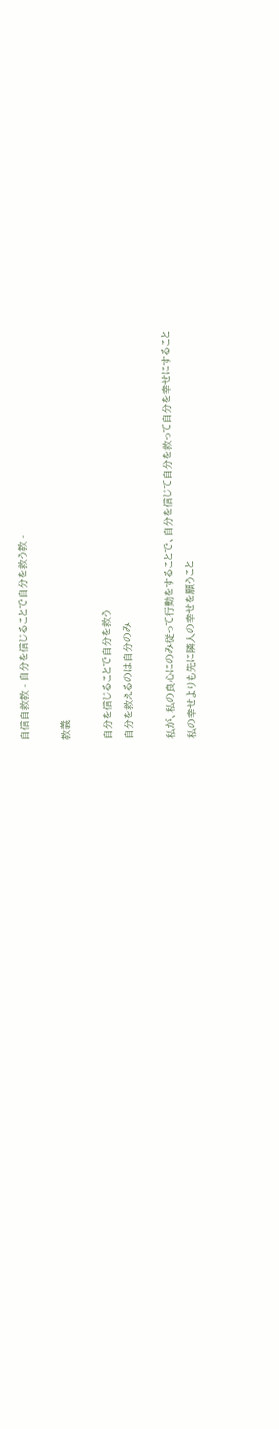自信自救教 - 自分を信じることで自分を救う教 -

教義

自分を信じることで自分を救う
自分を救えるのは自分のみ

私が、私の良心にのみ従って行動をすることで、自分を信じて自分を救って自分を幸せにすること
私の幸せよりも先に隣人の幸せを願うこと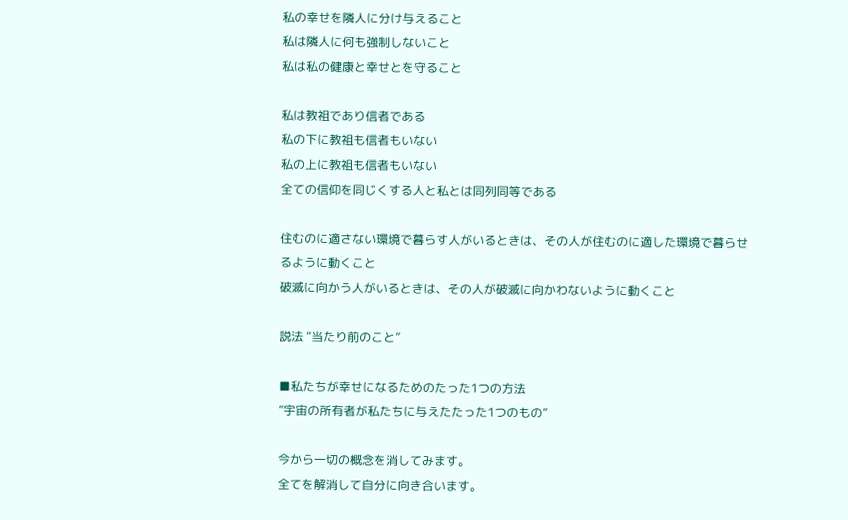私の幸せを隣人に分け与えること
私は隣人に何も強制しないこと
私は私の健康と幸せとを守ること

私は教祖であり信者である
私の下に教祖も信者もいない
私の上に教祖も信者もいない
全ての信仰を同じくする人と私とは同列同等である

住むのに適さない環境で暮らす人がいるときは、その人が住むのに適した環境で暮らせるように動くこと
破滅に向かう人がいるときは、その人が破滅に向かわないように動くこと

説法 “当たり前のこと”

■私たちが幸せになるためのたった1つの方法
”宇宙の所有者が私たちに与えたたった1つのもの”

今から一切の概念を消してみます。
全てを解消して自分に向き合います。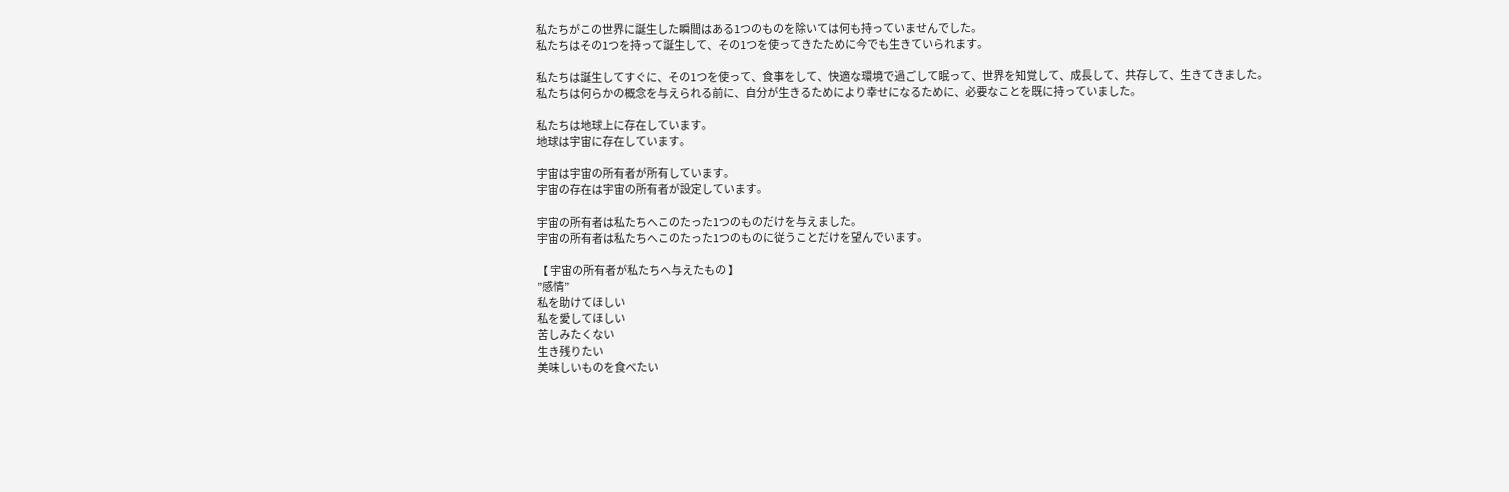私たちがこの世界に誕生した瞬間はある1つのものを除いては何も持っていませんでした。
私たちはその1つを持って誕生して、その1つを使ってきたために今でも生きていられます。

私たちは誕生してすぐに、その1つを使って、食事をして、快適な環境で過ごして眠って、世界を知覚して、成長して、共存して、生きてきました。
私たちは何らかの概念を与えられる前に、自分が生きるためにより幸せになるために、必要なことを既に持っていました。

私たちは地球上に存在しています。
地球は宇宙に存在しています。

宇宙は宇宙の所有者が所有しています。
宇宙の存在は宇宙の所有者が設定しています。

宇宙の所有者は私たちへこのたった1つのものだけを与えました。
宇宙の所有者は私たちへこのたった1つのものに従うことだけを望んでいます。

【 宇宙の所有者が私たちへ与えたもの 】
”感情”
私を助けてほしい
私を愛してほしい
苦しみたくない
生き残りたい
美味しいものを食べたい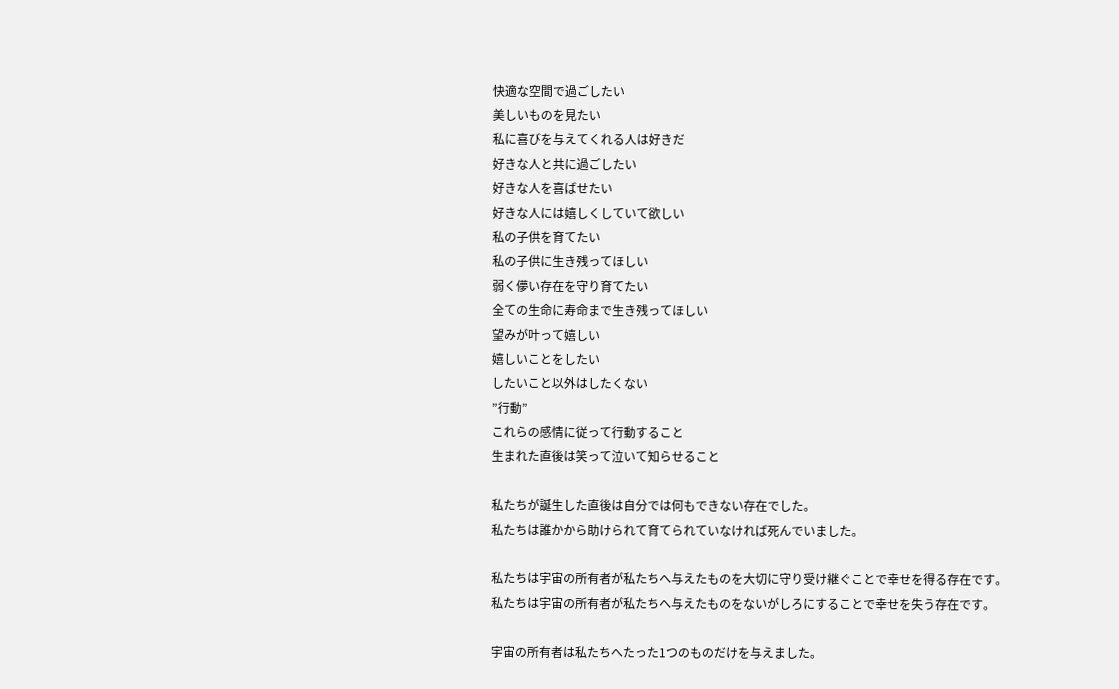快適な空間で過ごしたい
美しいものを見たい
私に喜びを与えてくれる人は好きだ
好きな人と共に過ごしたい
好きな人を喜ばせたい
好きな人には嬉しくしていて欲しい
私の子供を育てたい
私の子供に生き残ってほしい
弱く儚い存在を守り育てたい
全ての生命に寿命まで生き残ってほしい
望みが叶って嬉しい
嬉しいことをしたい
したいこと以外はしたくない
”行動”
これらの感情に従って行動すること
生まれた直後は笑って泣いて知らせること

私たちが誕生した直後は自分では何もできない存在でした。
私たちは誰かから助けられて育てられていなければ死んでいました。

私たちは宇宙の所有者が私たちへ与えたものを大切に守り受け継ぐことで幸せを得る存在です。
私たちは宇宙の所有者が私たちへ与えたものをないがしろにすることで幸せを失う存在です。

宇宙の所有者は私たちへたった1つのものだけを与えました。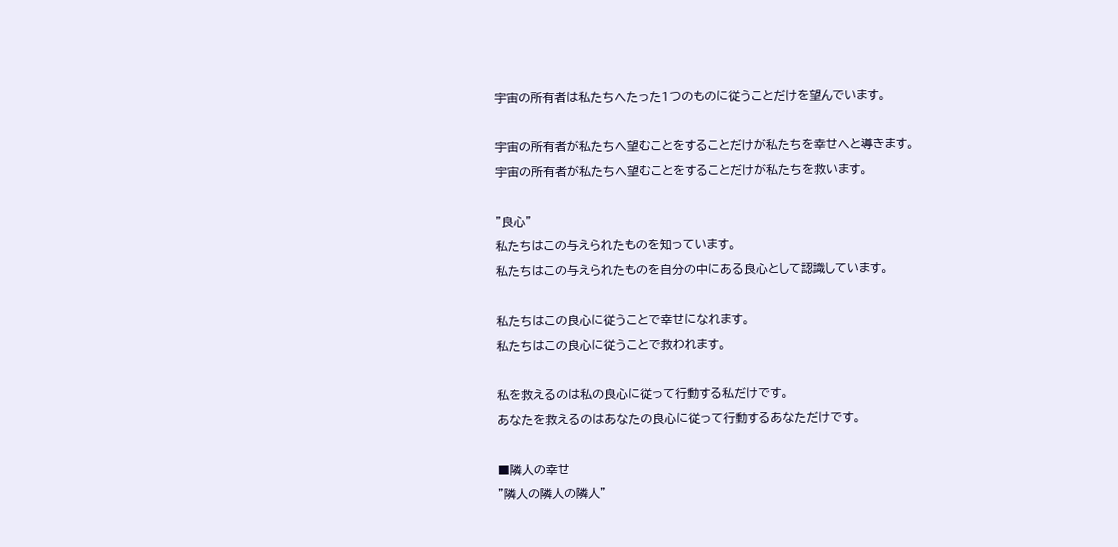宇宙の所有者は私たちへたった1つのものに従うことだけを望んでいます。

宇宙の所有者が私たちへ望むことをすることだけが私たちを幸せへと導きます。
宇宙の所有者が私たちへ望むことをすることだけが私たちを救います。

”良心”
私たちはこの与えられたものを知っています。
私たちはこの与えられたものを自分の中にある良心として認識しています。

私たちはこの良心に従うことで幸せになれます。
私たちはこの良心に従うことで救われます。

私を救えるのは私の良心に従って行動する私だけです。
あなたを救えるのはあなたの良心に従って行動するあなただけです。

■隣人の幸せ
”隣人の隣人の隣人”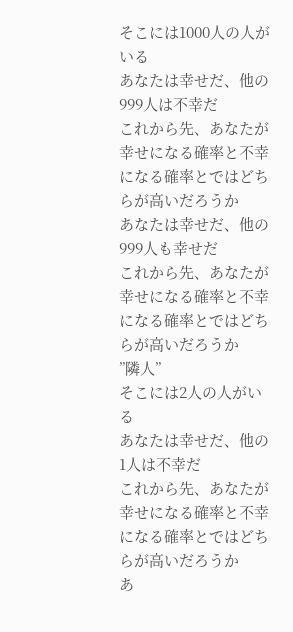そこには1000人の人がいる
あなたは幸せだ、他の999人は不幸だ
これから先、あなたが幸せになる確率と不幸になる確率とではどちらが高いだろうか
あなたは幸せだ、他の999人も幸せだ
これから先、あなたが幸せになる確率と不幸になる確率とではどちらが高いだろうか
”隣人”
そこには2人の人がいる
あなたは幸せだ、他の1人は不幸だ
これから先、あなたが幸せになる確率と不幸になる確率とではどちらが高いだろうか
あ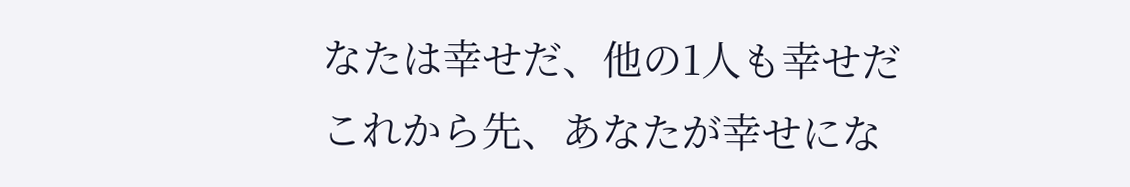なたは幸せだ、他の1人も幸せだ
これから先、あなたが幸せにな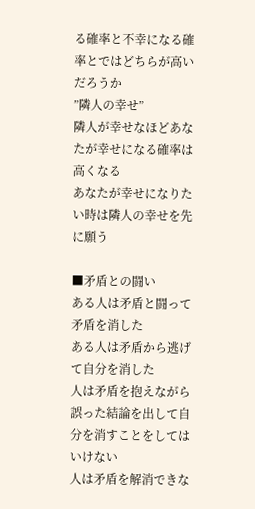る確率と不幸になる確率とではどちらが高いだろうか
”隣人の幸せ”
隣人が幸せなほどあなたが幸せになる確率は高くなる
あなたが幸せになりたい時は隣人の幸せを先に願う

■矛盾との闘い
ある人は矛盾と闘って矛盾を消した
ある人は矛盾から逃げて自分を消した
人は矛盾を抱えながら誤った結論を出して自分を消すことをしてはいけない
人は矛盾を解消できな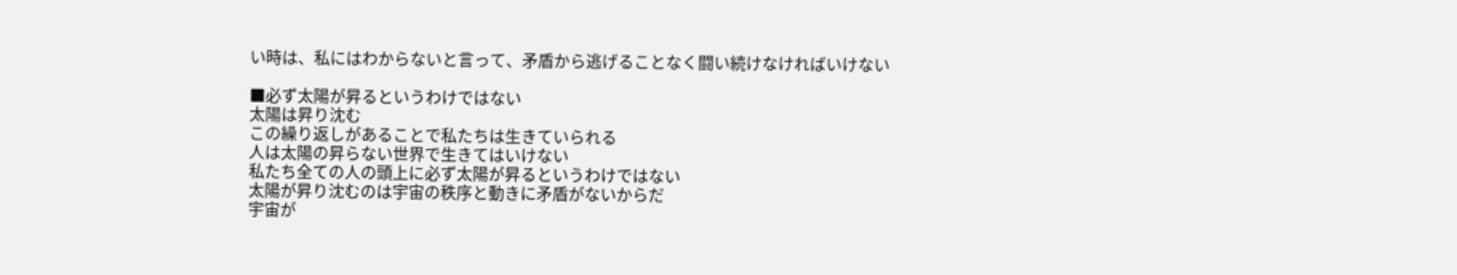い時は、私にはわからないと言って、矛盾から逃げることなく闘い続けなければいけない

■必ず太陽が昇るというわけではない
太陽は昇り沈む
この繰り返しがあることで私たちは生きていられる
人は太陽の昇らない世界で生きてはいけない
私たち全ての人の頭上に必ず太陽が昇るというわけではない
太陽が昇り沈むのは宇宙の秩序と動きに矛盾がないからだ
宇宙が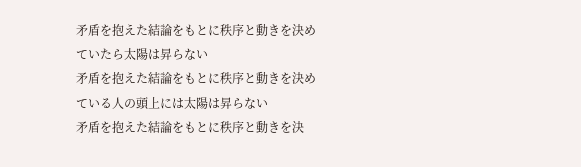矛盾を抱えた結論をもとに秩序と動きを決めていたら太陽は昇らない
矛盾を抱えた結論をもとに秩序と動きを決めている人の頭上には太陽は昇らない
矛盾を抱えた結論をもとに秩序と動きを決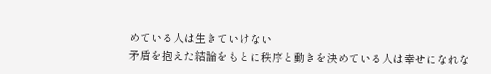めている人は生きていけない
矛盾を抱えた結論をもとに秩序と動きを決めている人は幸せになれな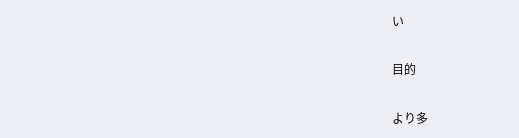い

目的

より多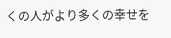くの人がより多くの幸せを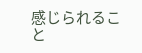感じられること